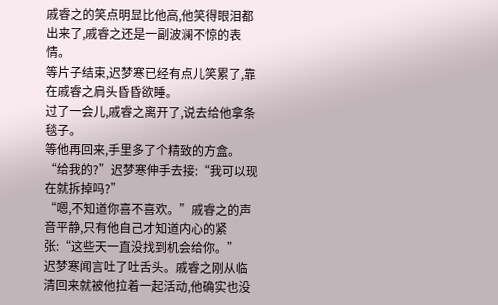戚睿之的笑点明显比他高,他笑得眼泪都出来了,戚睿之还是一副波澜不惊的表情。
等片子结束,迟梦寒已经有点儿笑累了,靠在戚睿之肩头昏昏欲睡。
过了一会儿,戚睿之离开了,说去给他拿条毯子。
等他再回来,手里多了个精致的方盒。
“给我的?”迟梦寒伸手去接:“我可以现在就拆掉吗?”
“嗯,不知道你喜不喜欢。”戚睿之的声音平静,只有他自己才知道内心的紧张:“这些天一直没找到机会给你。”
迟梦寒闻言吐了吐舌头。戚睿之刚从临清回来就被他拉着一起活动,他确实也没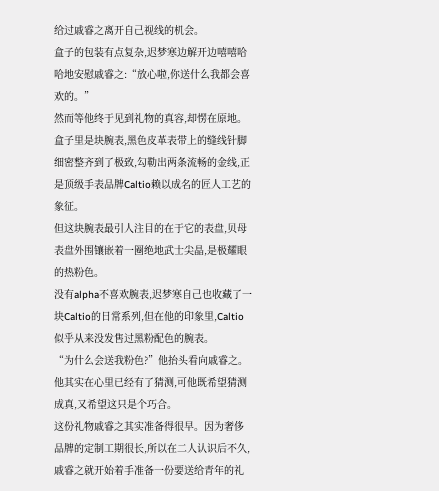给过戚睿之离开自己视线的机会。
盒子的包装有点复杂,迟梦寒边解开边嘻嘻哈哈地安慰戚睿之:“放心啦,你送什么我都会喜欢的。”
然而等他终于见到礼物的真容,却愣在原地。
盒子里是块腕表,黑色皮革表带上的缝线针脚细密整齐到了极致,勾勒出两条流畅的金线,正是顶级手表品牌Caltio赖以成名的匠人工艺的象征。
但这块腕表最引人注目的在于它的表盘,贝母表盘外围镶嵌着一圈绝地武士尖晶,是极耀眼的热粉色。
没有alpha不喜欢腕表,迟梦寒自己也收藏了一块Caltio的日常系列,但在他的印象里,Caltio似乎从来没发售过黑粉配色的腕表。
“为什么会送我粉色?”他抬头看向戚睿之。
他其实在心里已经有了猜测,可他既希望猜测成真,又希望这只是个巧合。
这份礼物戚睿之其实准备得很早。因为奢侈品牌的定制工期很长,所以在二人认识后不久,戚睿之就开始着手准备一份要送给青年的礼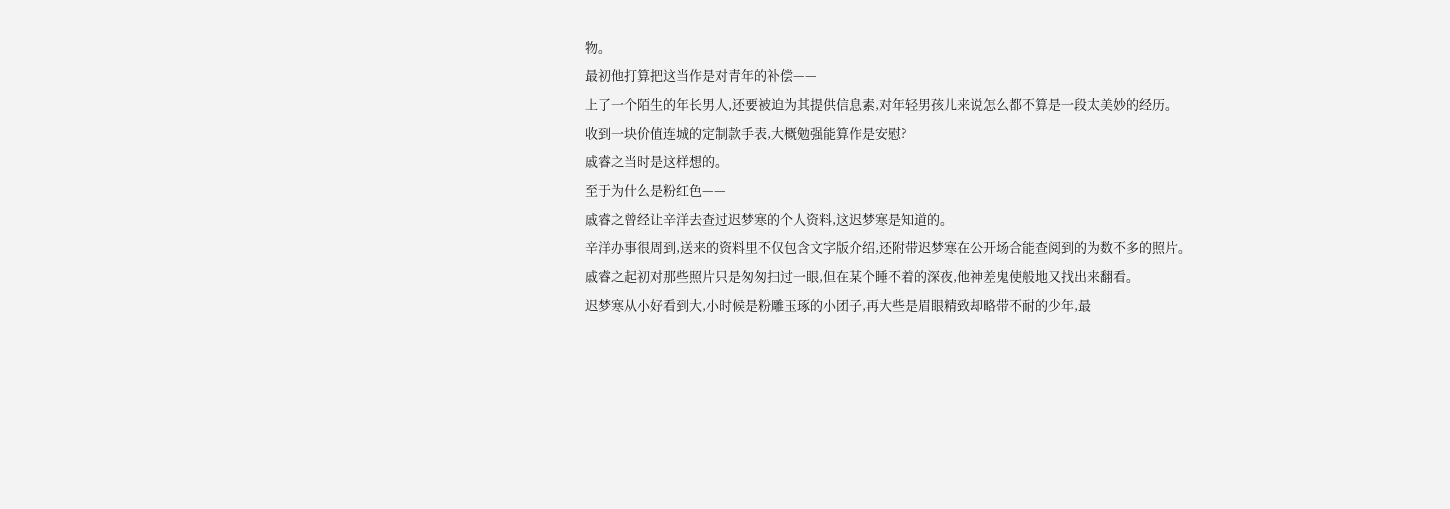物。
最初他打算把这当作是对青年的补偿——
上了一个陌生的年长男人,还要被迫为其提供信息素,对年轻男孩儿来说怎么都不算是一段太美妙的经历。
收到一块价值连城的定制款手表,大概勉强能算作是安慰?
戚睿之当时是这样想的。
至于为什么是粉红色——
戚睿之曾经让辛洋去查过迟梦寒的个人资料,这迟梦寒是知道的。
辛洋办事很周到,送来的资料里不仅包含文字版介绍,还附带迟梦寒在公开场合能查阅到的为数不多的照片。
戚睿之起初对那些照片只是匆匆扫过一眼,但在某个睡不着的深夜,他神差鬼使般地又找出来翻看。
迟梦寒从小好看到大,小时候是粉雕玉琢的小团子,再大些是眉眼精致却略带不耐的少年,最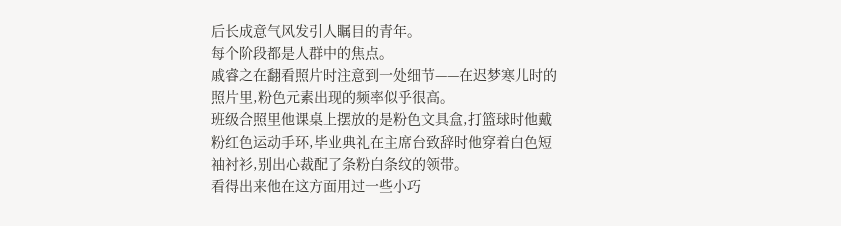后长成意气风发引人瞩目的青年。
每个阶段都是人群中的焦点。
戚睿之在翻看照片时注意到一处细节——在迟梦寒儿时的照片里,粉色元素出现的频率似乎很高。
班级合照里他课桌上摆放的是粉色文具盒,打篮球时他戴粉红色运动手环,毕业典礼在主席台致辞时他穿着白色短袖衬衫,别出心裁配了条粉白条纹的领带。
看得出来他在这方面用过一些小巧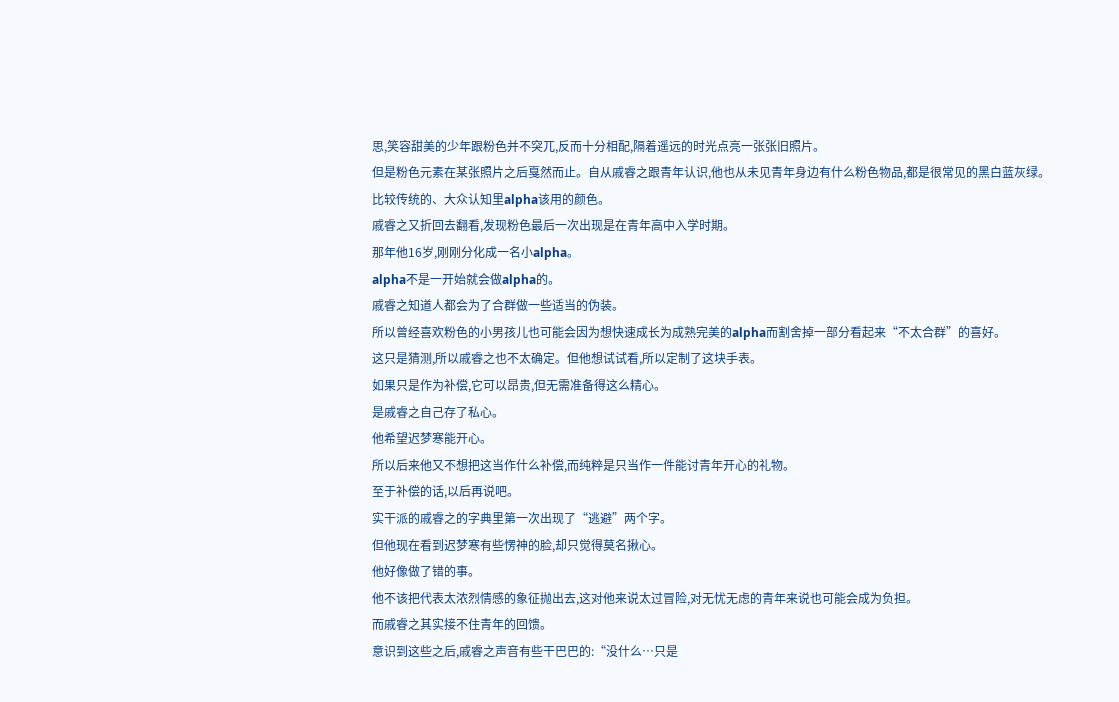思,笑容甜美的少年跟粉色并不突兀,反而十分相配,隔着遥远的时光点亮一张张旧照片。
但是粉色元素在某张照片之后戛然而止。自从戚睿之跟青年认识,他也从未见青年身边有什么粉色物品,都是很常见的黑白蓝灰绿。
比较传统的、大众认知里alpha该用的颜色。
戚睿之又折回去翻看,发现粉色最后一次出现是在青年高中入学时期。
那年他16岁,刚刚分化成一名小alpha。
alpha不是一开始就会做alpha的。
戚睿之知道人都会为了合群做一些适当的伪装。
所以曾经喜欢粉色的小男孩儿也可能会因为想快速成长为成熟完美的alpha而割舍掉一部分看起来“不太合群”的喜好。
这只是猜测,所以戚睿之也不太确定。但他想试试看,所以定制了这块手表。
如果只是作为补偿,它可以昂贵,但无需准备得这么精心。
是戚睿之自己存了私心。
他希望迟梦寒能开心。
所以后来他又不想把这当作什么补偿,而纯粹是只当作一件能讨青年开心的礼物。
至于补偿的话,以后再说吧。
实干派的戚睿之的字典里第一次出现了“逃避”两个字。
但他现在看到迟梦寒有些愣神的脸,却只觉得莫名揪心。
他好像做了错的事。
他不该把代表太浓烈情感的象征抛出去,这对他来说太过冒险,对无忧无虑的青年来说也可能会成为负担。
而戚睿之其实接不住青年的回馈。
意识到这些之后,戚睿之声音有些干巴巴的:“没什么…只是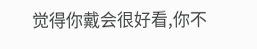觉得你戴会很好看,你不